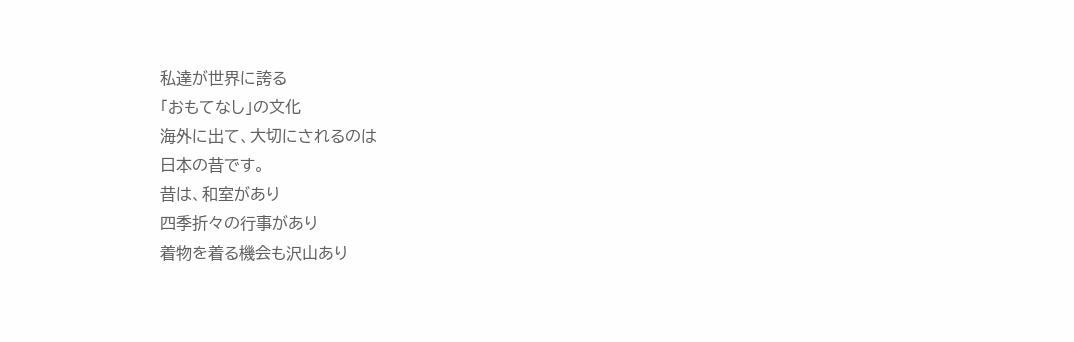私達が世界に誇る
「おもてなし」の文化
海外に出て、大切にされるのは
日本の昔です。
昔は、和室があり
四季折々の行事があり
着物を着る機会も沢山あり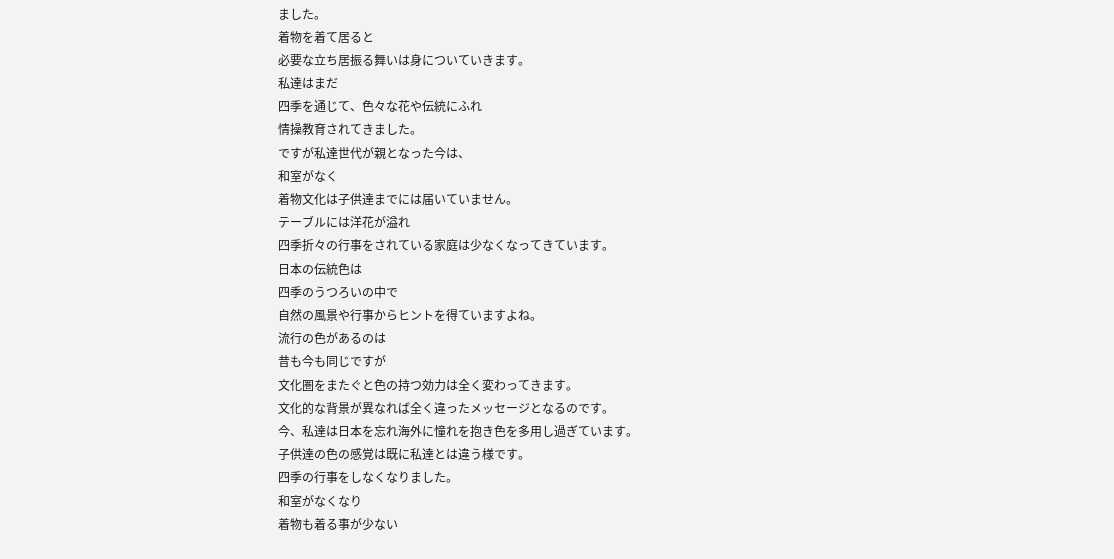ました。
着物を着て居ると
必要な立ち居振る舞いは身についていきます。
私達はまだ
四季を通じて、色々な花や伝統にふれ
情操教育されてきました。
ですが私達世代が親となった今は、
和室がなく
着物文化は子供達までには届いていません。
テーブルには洋花が溢れ
四季折々の行事をされている家庭は少なくなってきています。
日本の伝統色は
四季のうつろいの中で
自然の風景や行事からヒントを得ていますよね。
流行の色があるのは
昔も今も同じですが
文化圏をまたぐと色の持つ効力は全く変わってきます。
文化的な背景が異なれば全く違ったメッセージとなるのです。
今、私達は日本を忘れ海外に憧れを抱き色を多用し過ぎています。
子供達の色の感覚は既に私達とは違う様です。
四季の行事をしなくなりました。
和室がなくなり
着物も着る事が少ない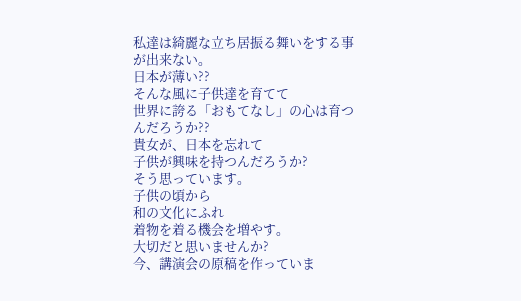私達は綺麗な立ち居振る舞いをする事が出来ない。
日本が薄い??
そんな風に子供達を育てて
世界に誇る「おもてなし」の心は育つんだろうか??
貴女が、日本を忘れて
子供が興味を持つんだろうか?
そう思っています。
子供の頃から
和の文化にふれ
着物を着る機会を増やす。
大切だと思いませんか?
今、講演会の原稿を作っていま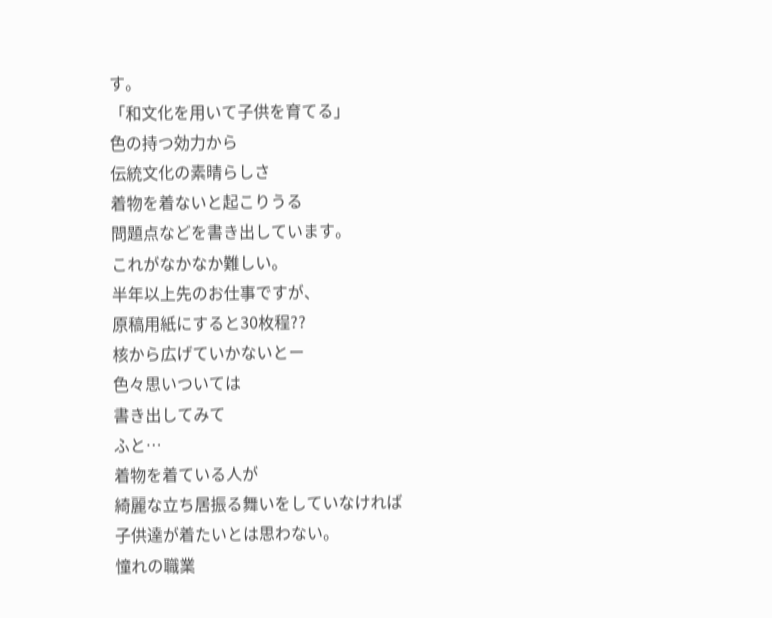す。
「和文化を用いて子供を育てる」
色の持つ効力から
伝統文化の素晴らしさ
着物を着ないと起こりうる
問題点などを書き出しています。
これがなかなか難しい。
半年以上先のお仕事ですが、
原稿用紙にすると30枚程??
核から広げていかないとー
色々思いついては
書き出してみて
ふと…
着物を着ている人が
綺麗な立ち居振る舞いをしていなければ
子供達が着たいとは思わない。
憧れの職業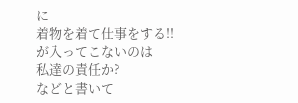に
着物を着て仕事をする!!
が入ってこないのは
私達の責任か?
などと書いて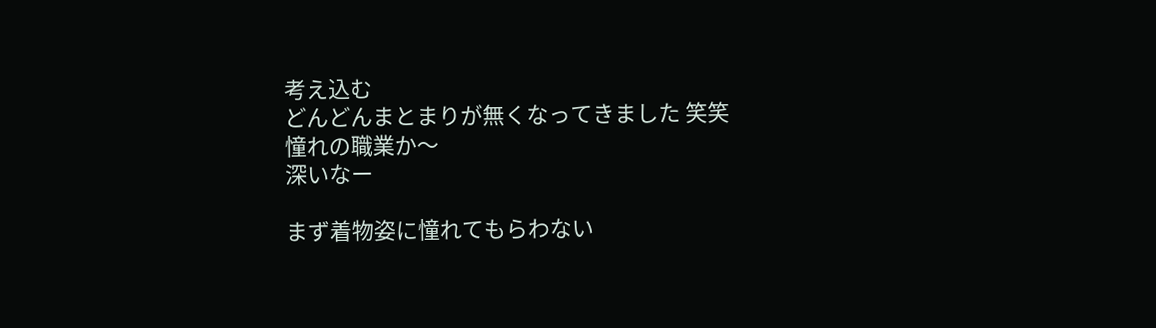考え込む
どんどんまとまりが無くなってきました 笑笑
憧れの職業か〜
深いなー

まず着物姿に憧れてもらわない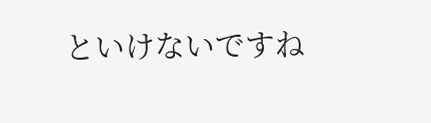といけないですね